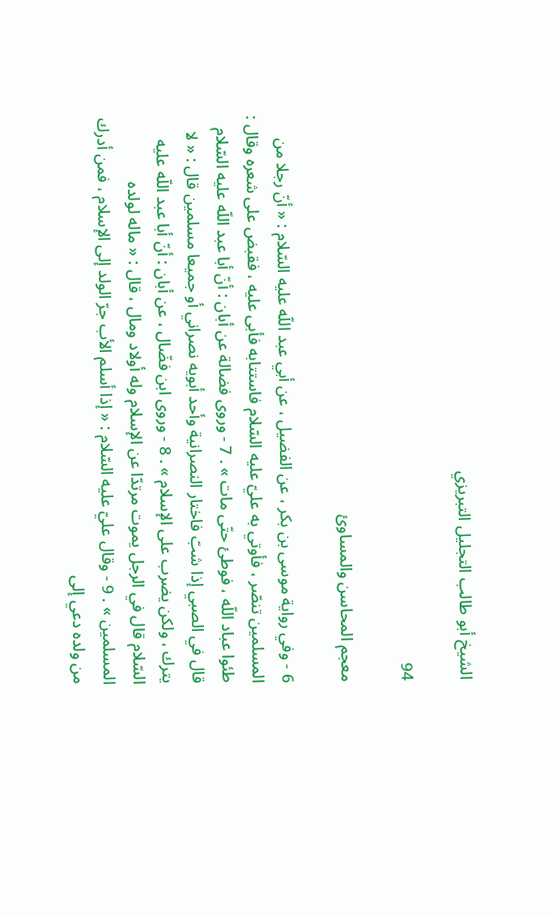الشيخ أبو طالب التجليل التبريزي

94

معجم المحاسن والمساوئ

6 - وفي رواية موسى بن بكر ، عن الفضيل ، عن أبي عبد اللّه عليه السّلام : « أنّ رجلا من المسلمين تنصّر ، فأوتي به عليّ عليه السّلام فاستتابه فأبى عليه ، فقبض على شعره وقال : طئوا عباد اللّه ، فوطئ حتّى مات » . 7 - وروى فضالة عن أبان : أنّ أبا عبد اللّه عليه السّلام قال في الصبي إذا شبّ فاختار النصرانية وأحد أبويه نصراني أو جميعا مسلمين قال : « لا يترك ، ولكن يضرب على الإسلام » . 8 - وروى ابن فضّال ، عن أبان : أنّ أبا عبد اللّه عليه السّلام قال في الرجل يموت مرتدّا عن الإسلام وله أولاد ومال ، قال : « ماله لولده المسلمين » . 9 - وقال عليّ عليه السّلام : « إذا أسلم الأب جرّ الولد إلى الإسلام ، فمن أدرك من ولده دعي إلى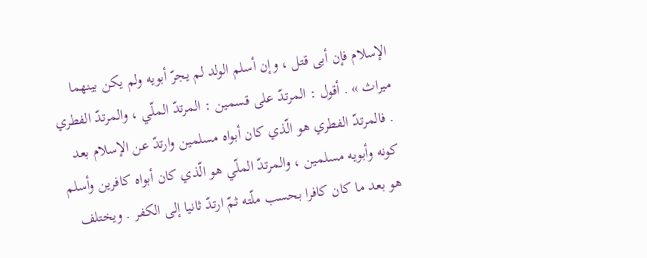الإسلام فإن أبى قتل ، وإن أسلم الولد لم يجرّ أبويه ولم يكن بينهما ميراث » . أقول : المرتدّ على قسمين : المرتدّ الملّي ، والمرتدّ الفطري . فالمرتدّ الفطري هو الّذي كان أبواه مسلمين وارتدّ عن الإسلام بعد كونه وأبويه مسلمين ، والمرتدّ الملّي هو الّذي كان أبواه كافرين وأسلم هو بعد ما كان كافرا بحسب ملّته ثمّ ارتدّ ثانيا إلى الكفر . ويختلف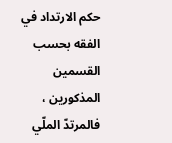حكم الارتداد في الفقه بحسب القسمين المذكورين ، فالمرتدّ الملّي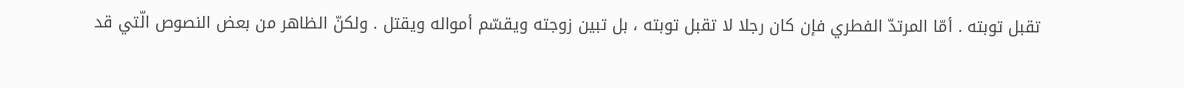تقبل توبته . أمّا المرتدّ الفطري فإن كان رجلا لا تقبل توبته ، بل تبين زوجته ويقسّم أمواله ويقتل . ولكنّ الظاهر من بعض النصوص الّتي قد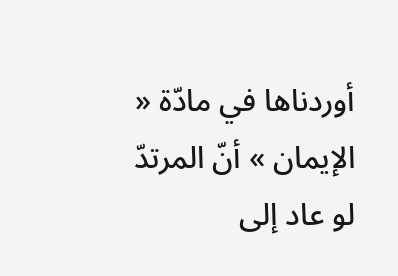أوردناها في مادّة « الإيمان » أنّ المرتدّ لو عاد إلى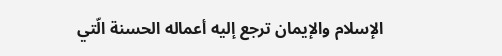الإسلام والإيمان ترجع إليه أعماله الحسنة الّتي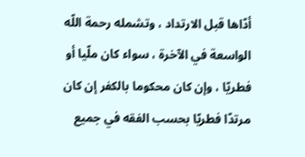أدّاها قبل الارتداد ، وتشمله رحمة اللّه الواسعة في الآخرة ، سواء كان ملّيا أو فطريّا ، وإن كان محكوما بالكفر إن كان مرتدّا فطريّا بحسب الفقه في جميع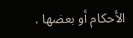الأحكام أو بعضها .